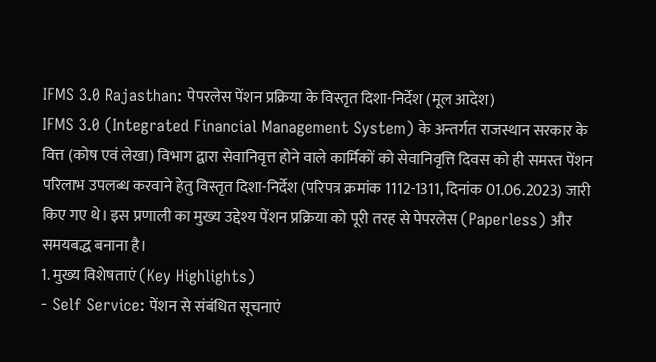IFMS 3.0 Rajasthan: पेपरलेस पेंशन प्रक्रिया के विस्तृत दिशा-निर्देश (मूल आदेश)
IFMS 3.0 (Integrated Financial Management System) के अन्तर्गत राजस्थान सरकार के वित्त (कोष एवं लेखा) विभाग द्वारा सेवानिवृत्त होने वाले कार्मिकों को सेवानिवृत्ति दिवस को ही समस्त पेंशन परिलाभ उपलब्ध करवाने हेतु विस्तृत दिशा-निर्देश (परिपत्र क्रमांक 1112-1311, दिनांक 01.06.2023) जारी किए गए थे। इस प्रणाली का मुख्य उद्देश्य पेंशन प्रक्रिया को पूरी तरह से पेपरलेस (Paperless) और समयबद्ध बनाना है।
1. मुख्य विशेषताएं (Key Highlights)
- Self Service: पेंशन से संबंधित सूचनाएं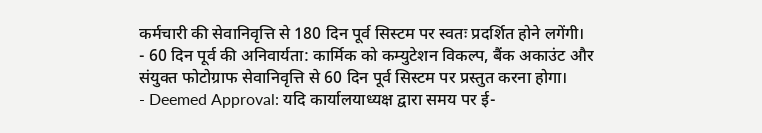कर्मचारी की सेवानिवृत्ति से 180 दिन पूर्व सिस्टम पर स्वतः प्रदर्शित होने लगेंगी।
- 60 दिन पूर्व की अनिवार्यता: कार्मिक को कम्युटेशन विकल्प, बैंक अकाउंट और संयुक्त फोटोग्राफ सेवानिवृत्ति से 60 दिन पूर्व सिस्टम पर प्रस्तुत करना होगा।
- Deemed Approval: यदि कार्यालयाध्यक्ष द्वारा समय पर ई-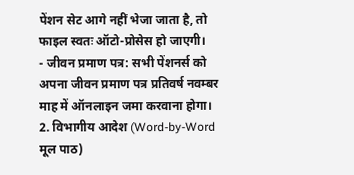पेंशन सेट आगे नहीं भेजा जाता है, तो फाइल स्वतः ऑटो-प्रोसेस हो जाएगी।
- जीवन प्रमाण पत्र: सभी पेंशनर्स को अपना जीवन प्रमाण पत्र प्रतिवर्ष नवम्बर माह में ऑनलाइन जमा करवाना होगा।
2. विभागीय आदेश (Word-by-Word मूल पाठ)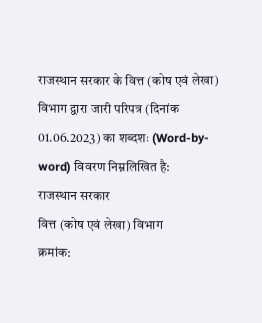राजस्थान सरकार के वित्त (कोष एवं लेखा) विभाग द्वारा जारी परिपत्र (दिनांक 01.06.2023) का शब्दशः (Word-by-word) विवरण निम्नलिखित है:
राजस्थान सरकार
वित्त (कोष एवं लेखा) विभाग
क्रमांक: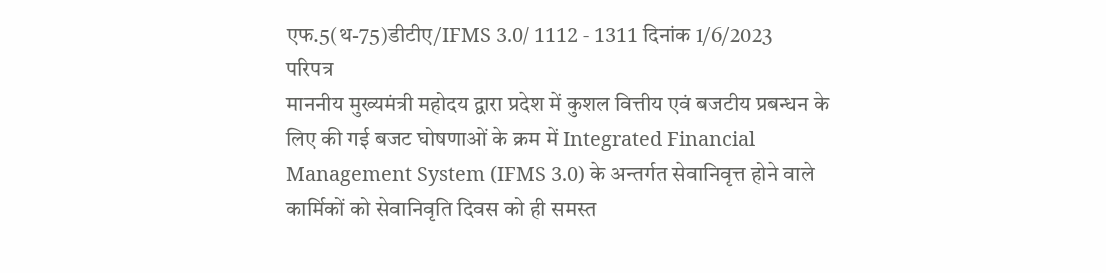एफ.5(थ-75)डीटीए/IFMS 3.0/ 1112 - 1311 दिनांक 1/6/2023
परिपत्र
माननीय मुख्यमंत्री महोदय द्वारा प्रदेश में कुशल वित्तीय एवं बजटीय प्रबन्धन के लिए की गई बजट घोषणाओं के क्रम में Integrated Financial Management System (IFMS 3.0) के अन्तर्गत सेवानिवृत्त होने वाले कार्मिकों को सेवानिवृति दिवस को ही समस्त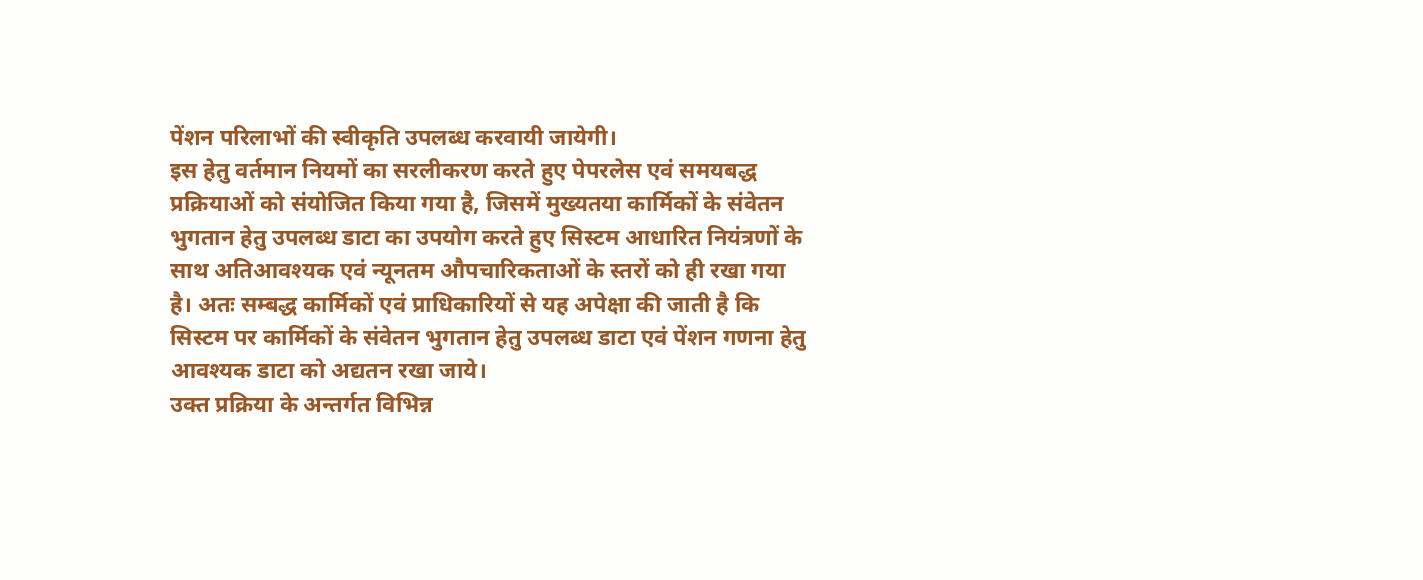पेंशन परिलाभों की स्वीकृति उपलब्ध करवायी जायेगी।
इस हेतु वर्तमान नियमों का सरलीकरण करते हुए पेपरलेस एवं समयबद्ध प्रक्रियाओं को संयोजित किया गया है, जिसमें मुख्यतया कार्मिकों के संवेतन भुगतान हेतु उपलब्ध डाटा का उपयोग करते हुए सिस्टम आधारित नियंत्रणों के साथ अतिआवश्यक एवं न्यूनतम औपचारिकताओं के स्तरों को ही रखा गया है। अतः सम्बद्ध कार्मिकों एवं प्राधिकारियों से यह अपेक्षा की जाती है कि सिस्टम पर कार्मिकों के संवेतन भुगतान हेतु उपलब्ध डाटा एवं पेंशन गणना हेतु आवश्यक डाटा को अद्यतन रखा जाये।
उक्त प्रक्रिया के अन्तर्गत विभिन्न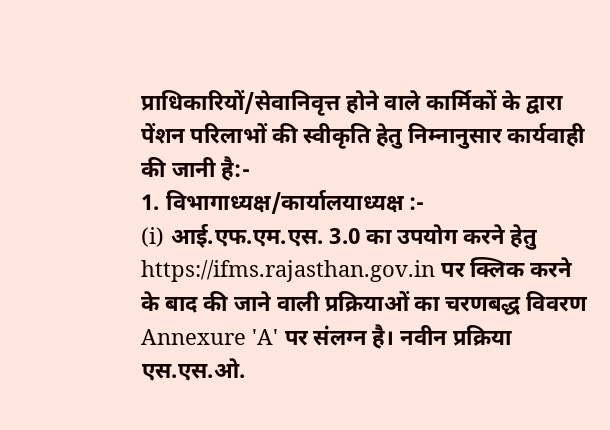प्राधिकारियों/सेवानिवृत्त होने वाले कार्मिकों के द्वारा पेंशन परिलाभों की स्वीकृति हेतु निम्नानुसार कार्यवाही की जानी है:-
1. विभागाध्यक्ष/कार्यालयाध्यक्ष :-
(i) आई.एफ.एम.एस. 3.0 का उपयोग करने हेतु https://ifms.rajasthan.gov.in पर क्लिक करने के बाद की जाने वाली प्रक्रियाओं का चरणबद्ध विवरण Annexure 'A' पर संलग्न है। नवीन प्रक्रिया एस.एस.ओ.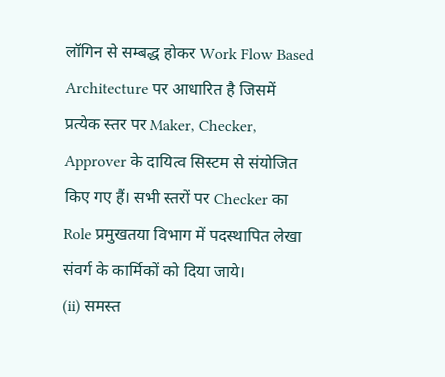लॉगिन से सम्बद्ध होकर Work Flow Based Architecture पर आधारित है जिसमें प्रत्येक स्तर पर Maker, Checker, Approver के दायित्व सिस्टम से संयोजित किए गए हैं। सभी स्तरों पर Checker का Role प्रमुखतया विभाग में पदस्थापित लेखा संवर्ग के कार्मिकों को दिया जाये।
(ii) समस्त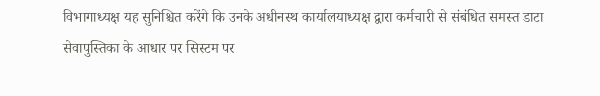विभागाध्यक्ष यह सुनिश्चित करेंगे कि उनके अधीनस्थ कार्यालयाध्यक्ष द्वारा कर्मचारी से संबंधित समस्त डाटा सेवापुस्तिका के आधार पर सिस्टम पर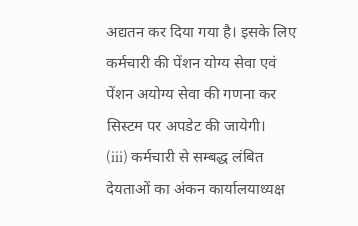अद्यतन कर दिया गया है। इसके लिए कर्मचारी की पेंशन योग्य सेवा एवं पेंशन अयोग्य सेवा की गणना कर सिस्टम पर अपडेट की जायेगी।
(iii) कर्मचारी से सम्बद्ध लंबित देयताओं का अंकन कार्यालयाध्यक्ष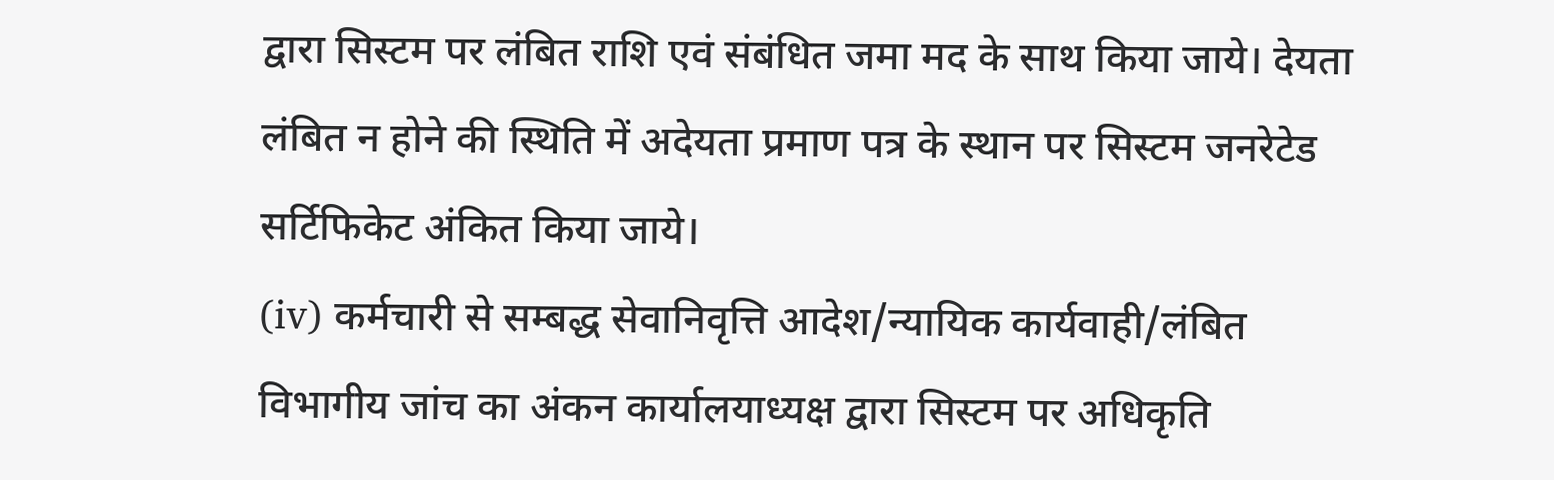द्वारा सिस्टम पर लंबित राशि एवं संबंधित जमा मद के साथ किया जाये। देयता लंबित न होने की स्थिति में अदेयता प्रमाण पत्र के स्थान पर सिस्टम जनरेटेड सर्टिफिकेट अंकित किया जाये।
(iv) कर्मचारी से सम्बद्ध सेवानिवृत्ति आदेश/न्यायिक कार्यवाही/लंबित विभागीय जांच का अंकन कार्यालयाध्यक्ष द्वारा सिस्टम पर अधिकृति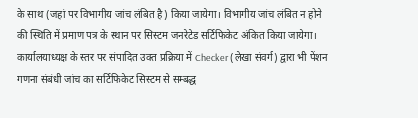के साथ (जहां पर विभागीय जांच लंबित है) किया जायेगा। विभागीय जांच लंबित न होने की स्थिति में प्रमाण पत्र के स्थान पर सिस्टम जनरेटेड सर्टिफिकेट अंकित किया जायेगा। कार्यालयाध्यक्ष के स्तर पर संपादित उक्त प्रक्रिया में Checker (लेखा संवर्ग) द्वारा भी पेंशन गणना संबंधी जांच का सर्टिफिकेट सिस्टम से सम्बद्ध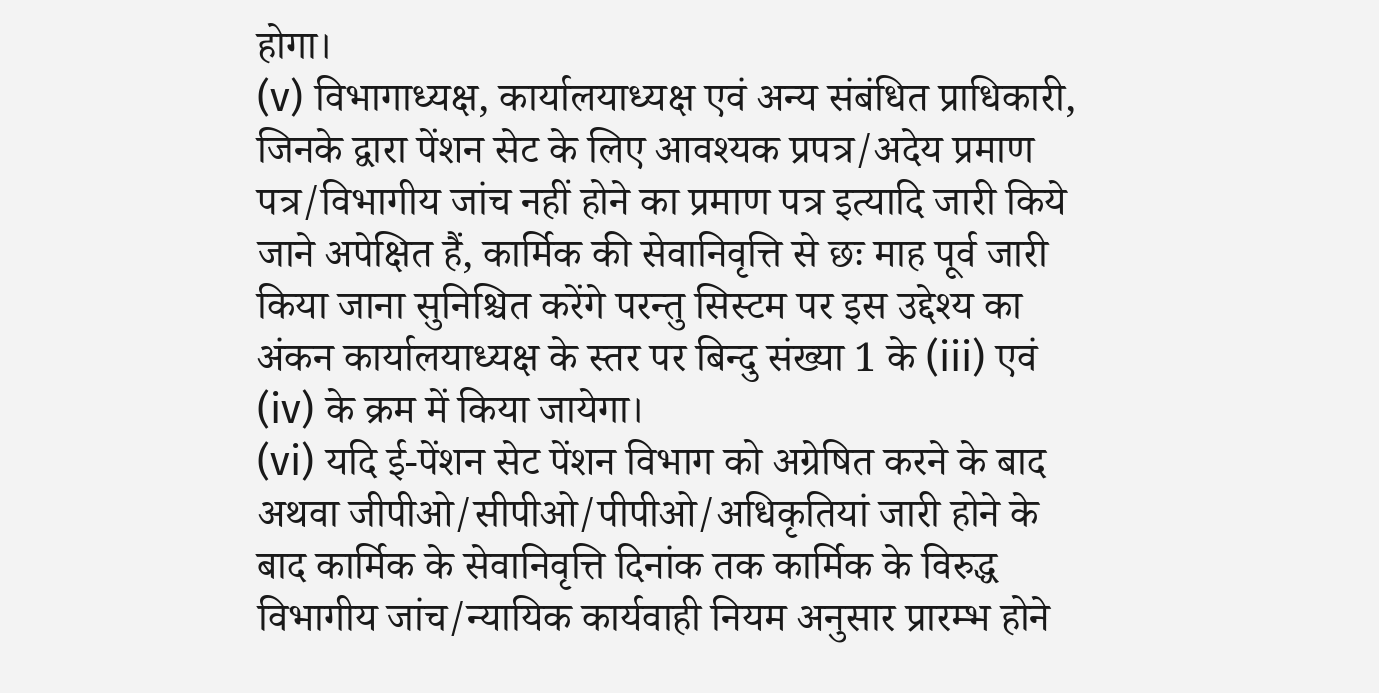होगा।
(v) विभागाध्यक्ष, कार्यालयाध्यक्ष एवं अन्य संबंधित प्राधिकारी, जिनके द्वारा पेंशन सेट के लिए आवश्यक प्रपत्र/अदेय प्रमाण पत्र/विभागीय जांच नहीं होने का प्रमाण पत्र इत्यादि जारी किये जाने अपेक्षित हैं, कार्मिक की सेवानिवृत्ति से छः माह पूर्व जारी किया जाना सुनिश्चित करेंगे परन्तु सिस्टम पर इस उद्देश्य का अंकन कार्यालयाध्यक्ष के स्तर पर बिन्दु संख्या 1 के (iii) एवं (iv) के क्रम में किया जायेगा।
(vi) यदि ई-पेंशन सेट पेंशन विभाग को अग्रेषित करने के बाद अथवा जीपीओ/सीपीओ/पीपीओ/अधिकृतियां जारी होने के बाद कार्मिक के सेवानिवृत्ति दिनांक तक कार्मिक के विरुद्ध विभागीय जांच/न्यायिक कार्यवाही नियम अनुसार प्रारम्भ होने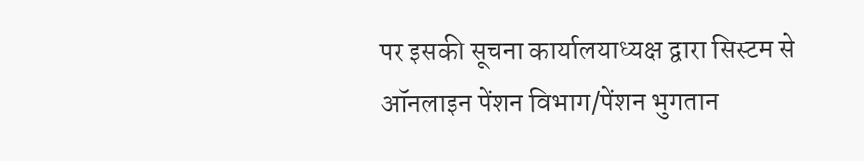पर इसकी सूचना कार्यालयाध्यक्ष द्वारा सिस्टम से ऑनलाइन पेंशन विभाग/पेंशन भुगतान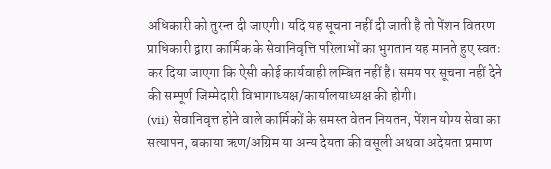अधिकारी को तुरन्त दी जाएगी। यदि यह सूचना नहीं दी जाती है तो पेंशन वितरण प्राधिकारी द्वारा कार्मिक के सेवानिवृत्ति परिलाभों का भुगतान यह मानते हुए स्वतः कर दिया जाएगा कि ऐसी कोई कार्यवाही लम्बित नहीं है। समय पर सूचना नहीं देने की सम्पूर्ण जिम्मेदारी विभागाध्यक्ष/कार्यालयाध्यक्ष की होगी।
(vii) सेवानिवृत्त होने वाले कार्मिकों के समस्त वेतन नियतन, पेंशन योग्य सेवा का सत्यापन, बकाया ऋण/अग्रिम या अन्य देयता की वसूली अथवा अदेयता प्रमाण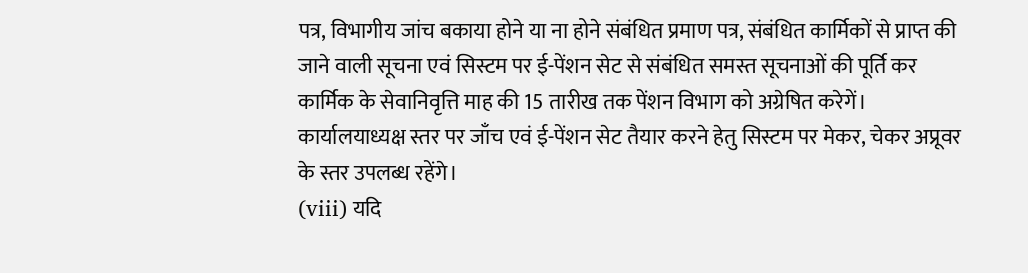पत्र, विभागीय जांच बकाया होने या ना होने संबंधित प्रमाण पत्र, संबंधित कार्मिकों से प्राप्त की जाने वाली सूचना एवं सिस्टम पर ई-पेंशन सेट से संबंधित समस्त सूचनाओं की पूर्ति कर कार्मिक के सेवानिवृत्ति माह की 15 तारीख तक पेंशन विभाग को अग्रेषित करेगें। कार्यालयाध्यक्ष स्तर पर जाँच एवं ई-पेंशन सेट तैयार करने हेतु सिस्टम पर मेकर, चेकर अप्रूवर के स्तर उपलब्ध रहेंगे।
(viii) यदि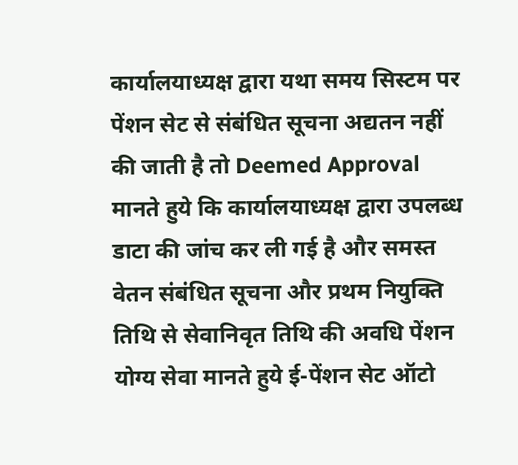कार्यालयाध्यक्ष द्वारा यथा समय सिस्टम पर पेंशन सेट से संबंधित सूचना अद्यतन नहीं की जाती है तो Deemed Approval मानते हुये कि कार्यालयाध्यक्ष द्वारा उपलब्ध डाटा की जांच कर ली गई है और समस्त वेतन संबंधित सूचना और प्रथम नियुक्ति तिथि से सेवानिवृत तिथि की अवधि पेंशन योग्य सेवा मानते हुये ई-पेंशन सेट ऑटो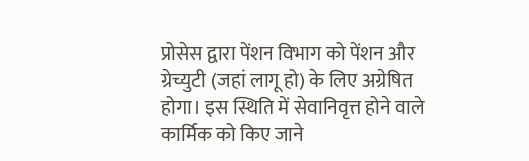प्रोसेस द्वारा पेंशन विभाग को पेंशन और ग्रेच्युटी (जहां लागू हो) के लिए अग्रेषित होगा। इस स्थिति में सेवानिवृत्त होने वाले कार्मिक को किए जाने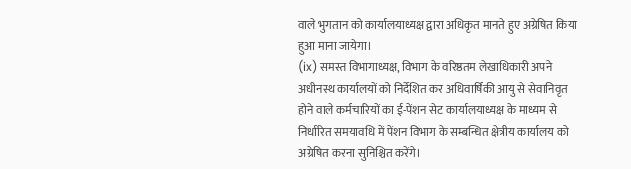वाले भुगतान को कार्यालयाध्यक्ष द्वारा अधिकृत मानते हुए अग्रेषित किया हुआ माना जायेगा।
(ix) समस्त विभागाध्यक्ष, विभाग के वरिष्ठतम लेखाधिकारी अपने अधीनस्थ कार्यालयों को निर्देशित कर अधिवार्षिकी आयु से सेवानिवृत होने वाले कर्मचारियों का ई-पेंशन सेट कार्यालयाध्यक्ष के माध्यम से निर्धारित समयावधि में पेंशन विभाग के सम्बन्धित क्षेत्रीय कार्यालय को अग्रेषित करना सुनिश्चित करेंगे।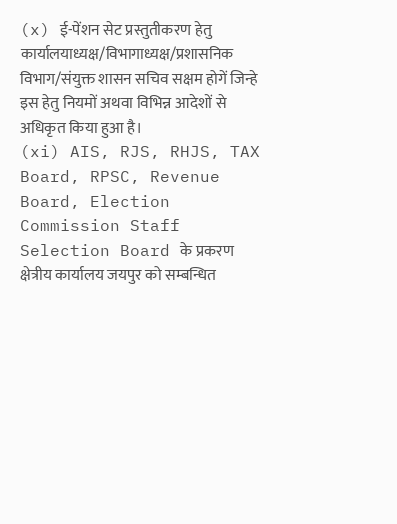(x) ई-पेंशन सेट प्रस्तुतीकरण हेतु कार्यालयाध्यक्ष/विभागाध्यक्ष/प्रशासनिक विभाग/संयुक्त शासन सचिव सक्षम होगें जिन्हे इस हेतु नियमों अथवा विभिन्न आदेशों से अधिकृत किया हुआ है।
(xi) AIS, RJS, RHJS, TAX Board, RPSC, Revenue Board, Election Commission Staff Selection Board के प्रकरण क्षेत्रीय कार्यालय जयपुर को सम्बन्धित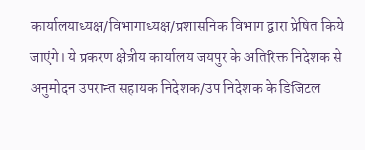कार्यालयाध्यक्ष/विभागाध्यक्ष/प्रशासनिक विभाग द्वारा प्रेषित किये जाएंगे। ये प्रकरण क्षेत्रीय कार्यालय जयपुर के अतिरिक्त निदेशक से अनुमोदन उपरान्त सहायक निदेशक/उप निदेशक के डिजिटल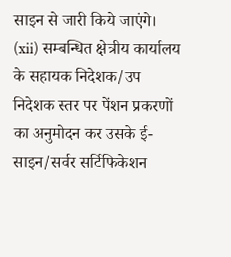साइन से जारी किये जाएंगे।
(xii) सम्बन्धित क्षेत्रीय कार्यालय के सहायक निदेशक/उप निदेशक स्तर पर पेंशन प्रकरणों का अनुमोदन कर उसके ई-साइन/सर्वर सर्टिफिकेशन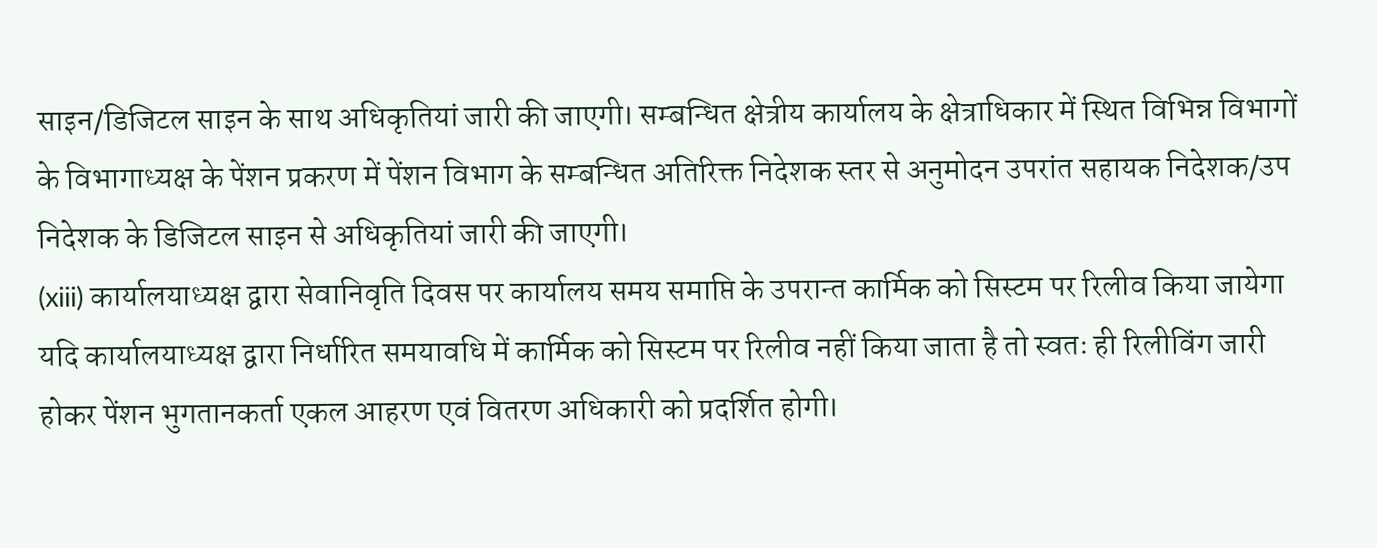साइन/डिजिटल साइन के साथ अधिकृतियां जारी की जाएगी। सम्बन्धित क्षेत्रीय कार्यालय के क्षेत्राधिकार में स्थित विभिन्न विभागों के विभागाध्यक्ष के पेंशन प्रकरण में पेंशन विभाग के सम्बन्धित अतिरिक्त निदेशक स्तर से अनुमोदन उपरांत सहायक निदेशक/उप निदेशक के डिजिटल साइन से अधिकृतियां जारी की जाएगी।
(xiii) कार्यालयाध्यक्ष द्वारा सेवानिवृति दिवस पर कार्यालय समय समाप्ति के उपरान्त कार्मिक को सिस्टम पर रिलीव किया जायेगा यदि कार्यालयाध्यक्ष द्वारा निर्धारित समयावधि में कार्मिक को सिस्टम पर रिलीव नहीं किया जाता है तो स्वतः ही रिलीविंग जारी होकर पेंशन भुगतानकर्ता एकल आहरण एवं वितरण अधिकारी को प्रदर्शित होगी।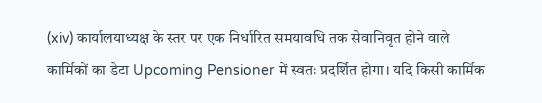(xiv) कार्यालयाध्यक्ष के स्तर पर एक निर्धारित समयावधि तक सेवानिवृत होने वाले कार्मिकों का डेटा Upcoming Pensioner में स्वतः प्रदर्शित होगा। यदि किसी कार्मिक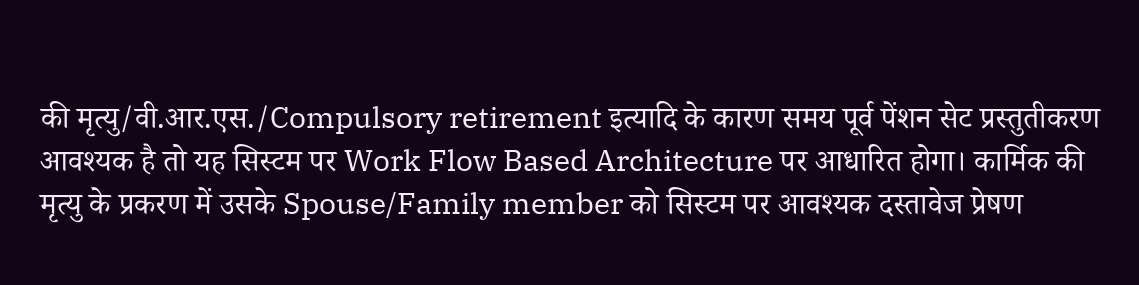की मृत्यु/वी.आर.एस./Compulsory retirement इत्यादि के कारण समय पूर्व पेंशन सेट प्रस्तुतीकरण आवश्यक है तो यह सिस्टम पर Work Flow Based Architecture पर आधारित होगा। कार्मिक की मृत्यु के प्रकरण में उसके Spouse/Family member को सिस्टम पर आवश्यक दस्तावेज प्रेषण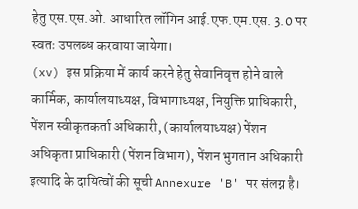हेतु एस.एस.ओ. आधारित लॉगिन आई.एफ.एम.एस. 3.0 पर स्वतः उपलब्ध करवाया जायेगा।
(xv) इस प्रक्रिया में कार्य करने हेतु सेवानिवृत्त होने वाले कार्मिक, कार्यालयाध्यक्ष, विभागाध्यक्ष, नियुक्ति प्राधिकारी, पेंशन स्वीकृतकर्ता अधिकारी, (कार्यालयाध्यक्ष) पेंशन अधिकृता प्राधिकारी (पेंशन विभाग), पेंशन भुगतान अधिकारी इत्यादि के दायित्वों की सूची Annexure 'B' पर संलग्न है।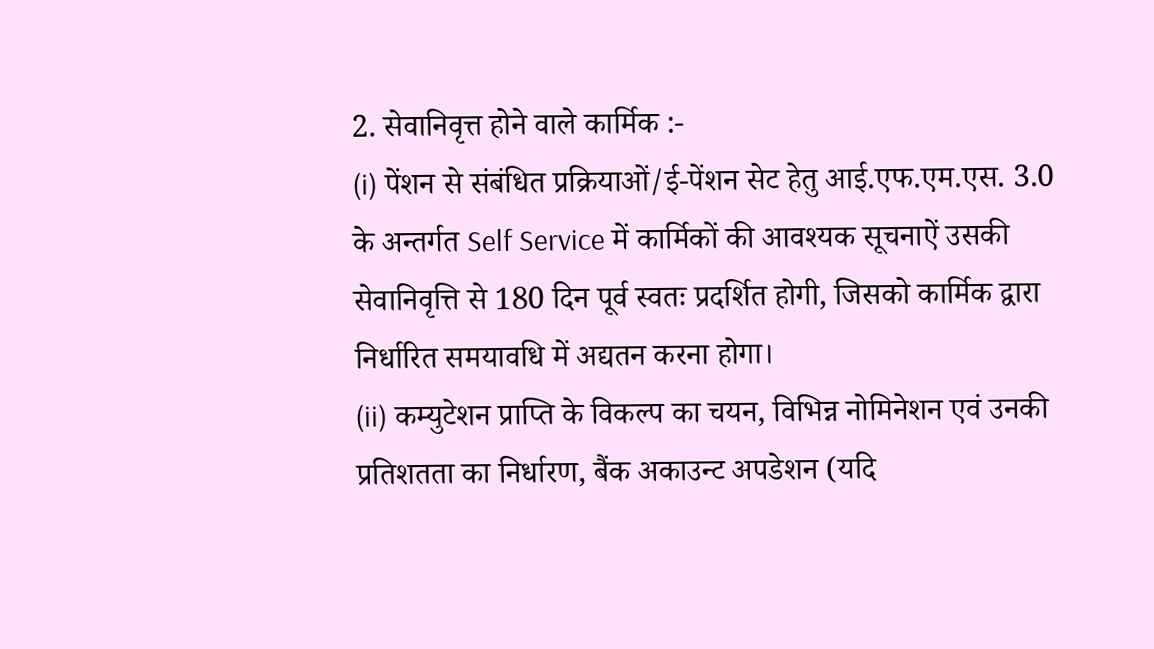2. सेवानिवृत्त होने वाले कार्मिक :-
(i) पेंशन से संबंधित प्रक्रियाओं/ई-पेंशन सेट हेतु आई.एफ.एम.एस. 3.0 के अन्तर्गत Self Service में कार्मिकों की आवश्यक सूचनाऐं उसकी सेवानिवृत्ति से 180 दिन पूर्व स्वतः प्रदर्शित होगी, जिसको कार्मिक द्वारा निर्धारित समयावधि में अद्यतन करना होगा।
(ii) कम्युटेशन प्राप्ति के विकल्प का चयन, विभिन्न नोमिनेशन एवं उनकी प्रतिशतता का निर्धारण, बैंक अकाउन्ट अपडेशन (यदि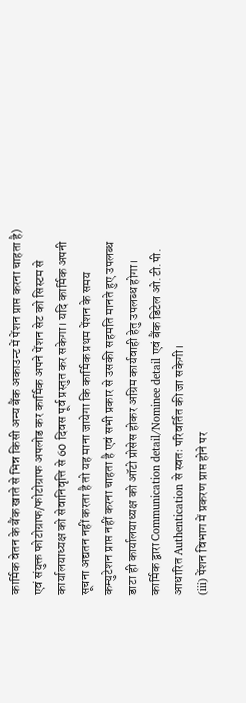कार्मिक वेतन के बैंक खाते से भिन्न किसी अन्य बैंक अकाउन्ट में पेंशन प्राप्त करना चाहता है) एवं संयुक्त फोटोग्राफ/फोटोग्राफ अपलोड कर कार्मिक अपने पेंशन सेट को सिस्टम से कार्यालयाध्यक्ष को सेवानिवृत्ति से 60 दिवस पूर्व प्रस्तुत कर सकेगा। यदि कार्मिक अपनी सूचना अद्यतन नहीं करता है तो यह माना जायेगा कि कार्मिक प्रथम पेंशन के समय कम्युटेशन प्राप्त नहीं करना चाहता है एवं सभी प्रकार से उसकी सहमति मानते हुए उपलब्ध डाटा ही कार्यालयाध्यक्ष को ऑटो प्रोसेस होकर अग्रिम कार्यवाही हेतु उपलब्ध होगा। कार्मिक द्वारा Communication detail/Nominee detail एवं बैंक डिटेल ओ.टी.पी. आधारित Authentication से स्वतः परिवर्तित की जा सकेगी।
(iii) पेंशन विभाग में प्रकरण प्राप्त होने पर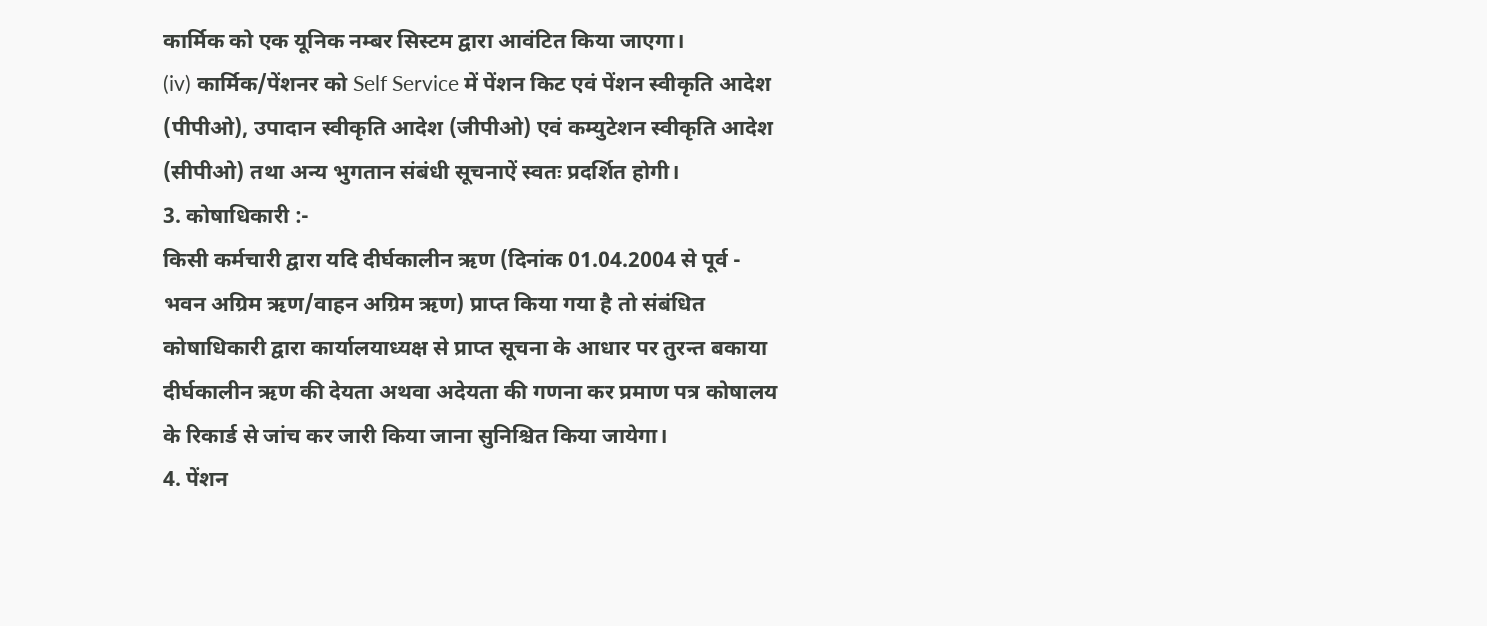कार्मिक को एक यूनिक नम्बर सिस्टम द्वारा आवंटित किया जाएगा।
(iv) कार्मिक/पेंशनर को Self Service में पेंशन किट एवं पेंशन स्वीकृति आदेश (पीपीओ), उपादान स्वीकृति आदेश (जीपीओ) एवं कम्युटेशन स्वीकृति आदेश (सीपीओ) तथा अन्य भुगतान संबंधी सूचनाऐं स्वतः प्रदर्शित होगी।
3. कोषाधिकारी :-
किसी कर्मचारी द्वारा यदि दीर्घकालीन ऋण (दिनांक 01.04.2004 से पूर्व - भवन अग्रिम ऋण/वाहन अग्रिम ऋण) प्राप्त किया गया है तो संबंधित कोषाधिकारी द्वारा कार्यालयाध्यक्ष से प्राप्त सूचना के आधार पर तुरन्त बकाया दीर्घकालीन ऋण की देयता अथवा अदेयता की गणना कर प्रमाण पत्र कोषालय के रिकार्ड से जांच कर जारी किया जाना सुनिश्चित किया जायेगा।
4. पेंशन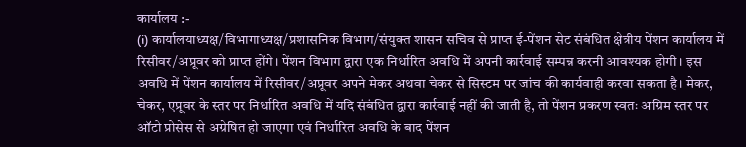कार्यालय :-
(i) कार्यालयाध्यक्ष/विभागाध्यक्ष/प्रशासनिक विभाग/संयुक्त शासन सचिव से प्राप्त ई-पेंशन सेट संबंधित क्षेत्रीय पेंशन कार्यालय में रिसीवर/अप्रूवर को प्राप्त होंगे। पेंशन विभाग द्वारा एक निर्धारित अवधि में अपनी कार्रवाई सम्पन्न करनी आवश्यक होगी। इस अवधि में पेंशन कार्यालय में रिसीवर/अप्रूवर अपने मेकर अथवा चेकर से सिस्टम पर जांच की कार्यवाही करवा सकता है। मेकर, चेकर, एप्रूवर के स्तर पर निर्धारित अवधि में यदि संबंधित द्वारा कार्रवाई नहीं की जाती है, तो पेंशन प्रकरण स्वतः अग्रिम स्तर पर ऑटो प्रोसेस से अग्रेषित हो जाएगा एवं निर्धारित अवधि के बाद पेंशन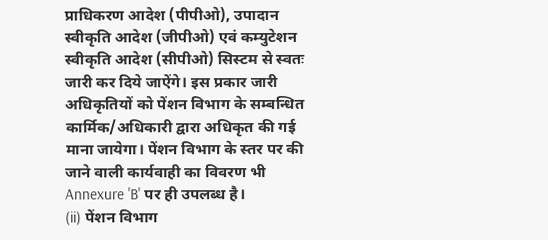प्राधिकरण आदेश (पीपीओ), उपादान स्वीकृति आदेश (जीपीओ) एवं कम्युटेशन स्वीकृति आदेश (सीपीओ) सिस्टम से स्वतः जारी कर दिये जाऐंगे। इस प्रकार जारी अधिकृतियों को पेंशन विभाग के सम्बन्धित कार्मिक/अधिकारी द्वारा अधिकृत की गई माना जायेगा। पेंशन विभाग के स्तर पर की जाने वाली कार्यवाही का विवरण भी Annexure 'B' पर ही उपलब्ध है।
(ii) पेंशन विभाग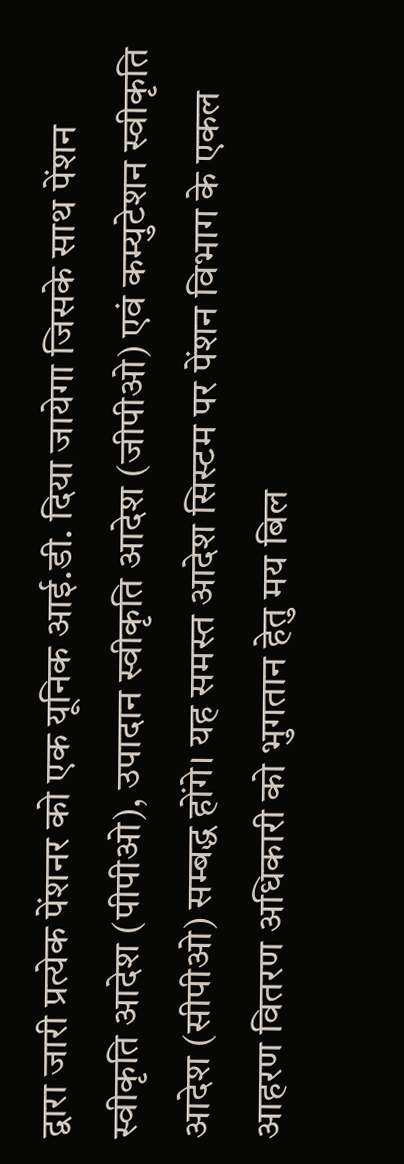द्वारा जारी प्रत्येक पेंशनर को एक यूनिक आई.डी. दिया जायेगा जिसके साथ पेंशन स्वीकृति आदेश (पीपीओ), उपादान स्वीकृति आदेश (जीपीओ) एवं कम्युटेशन स्वीकृति आदेश (सीपीओ) सम्बद्ध होंगे। यह समस्त आदेश सिस्टम पर पेंशन विभाग के एकल आहरण वितरण अधिकारी को भुगतान हेतु मय बिल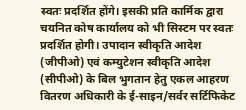स्वतः प्रदर्शित होंगे। इसकी प्रति कार्मिक द्वारा चयनित कोष कार्यालय को भी सिस्टम पर स्वतः प्रदर्शित होगी। उपादान स्वीकृति आदेश (जीपीओ) एवं कम्युटेशन स्वीकृति आदेश (सीपीओ) के बिल भुगतान हेतु एकल आहरण वितरण अधिकारी के ई-साइन/सर्वर सर्टिफिकेट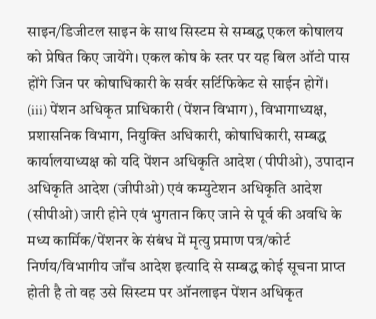साइन/डिजीटल साइन के साथ सिस्टम से सम्बद्ध एकल कोषालय को प्रेषित किए जायेंगे। एकल कोष के स्तर पर यह बिल ऑटो पास होंगे जिन पर कोषाधिकारी के सर्वर सर्टिफिकेट से साईन होगें।
(iii) पेंशन अधिकृत प्राधिकारी (पेंशन विभाग), विभागाध्यक्ष, प्रशासनिक विभाग, नियुक्ति अधिकारी, कोषाधिकारी, सम्बद्ध कार्यालयाध्यक्ष को यदि पेंशन अधिकृति आदेश (पीपीओ), उपादान अधिकृति आदेश (जीपीओ) एवं कम्युटेशन अधिकृति आदेश (सीपीओ) जारी होने एवं भुगतान किए जाने से पूर्व की अवधि के मध्य कार्मिक/पेंशनर के संबंध में मृत्यु प्रमाण पत्र/कोर्ट निर्णय/विभागीय जाँच आदेश इत्यादि से सम्बद्ध कोई सूचना प्राप्त होती है तो वह उसे सिस्टम पर ऑनलाइन पेंशन अधिकृत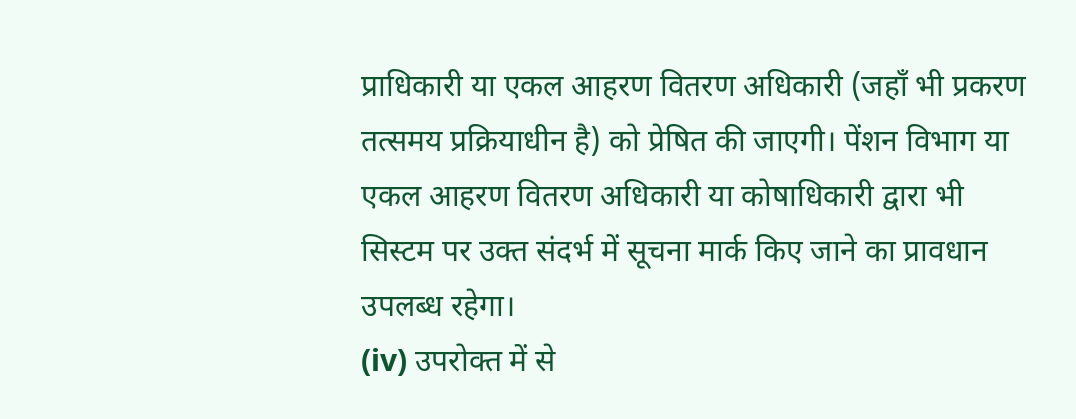प्राधिकारी या एकल आहरण वितरण अधिकारी (जहाँ भी प्रकरण तत्समय प्रक्रियाधीन है) को प्रेषित की जाएगी। पेंशन विभाग या एकल आहरण वितरण अधिकारी या कोषाधिकारी द्वारा भी सिस्टम पर उक्त संदर्भ में सूचना मार्क किए जाने का प्रावधान उपलब्ध रहेगा।
(iv) उपरोक्त में से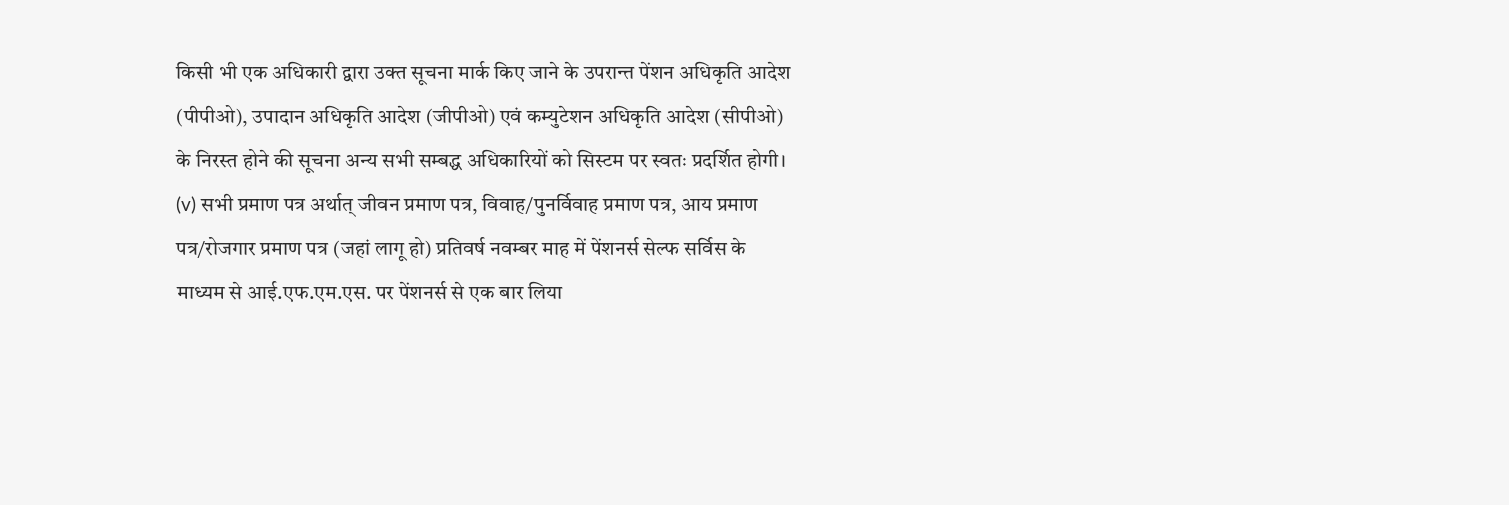किसी भी एक अधिकारी द्वारा उक्त सूचना मार्क किए जाने के उपरान्त पेंशन अधिकृति आदेश (पीपीओ), उपादान अधिकृति आदेश (जीपीओ) एवं कम्युटेशन अधिकृति आदेश (सीपीओ) के निरस्त होने की सूचना अन्य सभी सम्बद्ध अधिकारियों को सिस्टम पर स्वतः प्रदर्शित होगी।
(v) सभी प्रमाण पत्र अर्थात् जीवन प्रमाण पत्र, विवाह/पुनर्विवाह प्रमाण पत्र, आय प्रमाण पत्र/रोजगार प्रमाण पत्र (जहां लागू हो) प्रतिवर्ष नवम्बर माह में पेंशनर्स सेल्फ सर्विस के माध्यम से आई.एफ.एम.एस. पर पेंशनर्स से एक बार लिया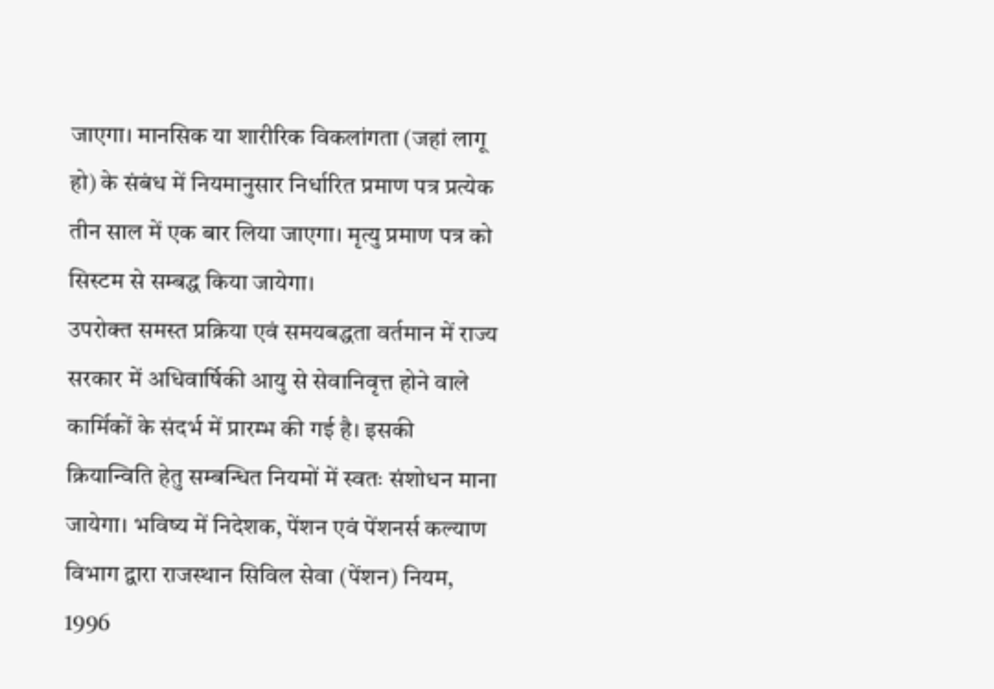जाएगा। मानसिक या शारीरिक विकलांगता (जहां लागू हो) के संबंध में नियमानुसार निर्धारित प्रमाण पत्र प्रत्येक तीन साल में एक बार लिया जाएगा। मृत्यु प्रमाण पत्र को सिस्टम से सम्बद्ध किया जायेगा।
उपरोक्त समस्त प्रक्रिया एवं समयबद्धता वर्तमान में राज्य सरकार में अधिवार्षिकी आयु से सेवानिवृत्त होने वाले कार्मिकों के संदर्भ में प्रारम्भ की गई है। इसकी क्रियान्विति हेतु सम्बन्धित नियमों में स्वतः संशोधन माना जायेगा। भविष्य में निदेशक, पेंशन एवं पेंशनर्स कल्याण विभाग द्वारा राजस्थान सिविल सेवा (पेंशन) नियम, 1996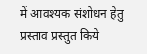में आवश्यक संशोधन हेतु प्रस्ताव प्रस्तुत किये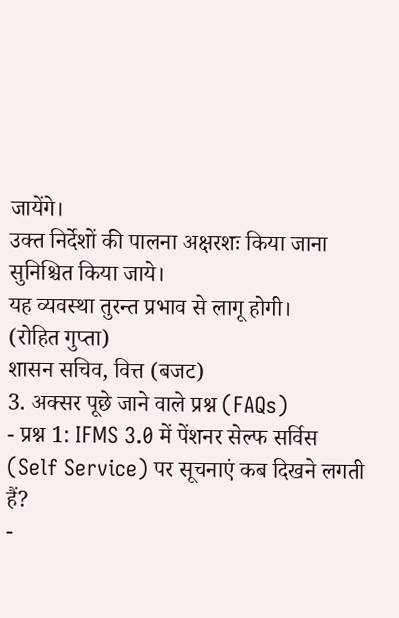जायेंगे।
उक्त निर्देशों की पालना अक्षरशः किया जाना सुनिश्चित किया जाये।
यह व्यवस्था तुरन्त प्रभाव से लागू होगी।
(रोहित गुप्ता)
शासन सचिव, वित्त (बजट)
3. अक्सर पूछे जाने वाले प्रश्न (FAQs)
- प्रश्न 1: IFMS 3.0 में पेंशनर सेल्फ सर्विस (Self Service) पर सूचनाएं कब दिखने लगती हैं?
-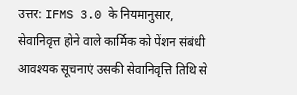उत्तर: IFMS 3.0 के नियमानुसार, सेवानिवृत्त होने वाले कार्मिक को पेंशन संबंधी आवश्यक सूचनाएं उसकी सेवानिवृत्ति तिथि से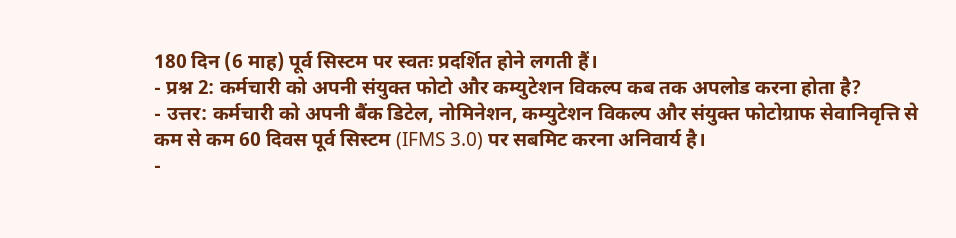180 दिन (6 माह) पूर्व सिस्टम पर स्वतः प्रदर्शित होने लगती हैं।
- प्रश्न 2: कर्मचारी को अपनी संयुक्त फोटो और कम्युटेशन विकल्प कब तक अपलोड करना होता है?
- उत्तर: कर्मचारी को अपनी बैंक डिटेल, नोमिनेशन, कम्युटेशन विकल्प और संयुक्त फोटोग्राफ सेवानिवृत्ति से कम से कम 60 दिवस पूर्व सिस्टम (IFMS 3.0) पर सबमिट करना अनिवार्य है।
-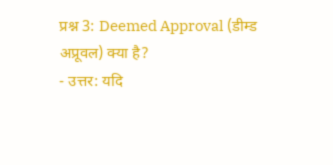प्रश्न 3: Deemed Approval (डीम्ड अप्रूवल) क्या है?
- उत्तर: यदि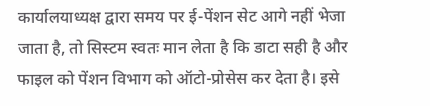कार्यालयाध्यक्ष द्वारा समय पर ई-पेंशन सेट आगे नहीं भेजा जाता है, तो सिस्टम स्वतः मान लेता है कि डाटा सही है और फाइल को पेंशन विभाग को ऑटो-प्रोसेस कर देता है। इसे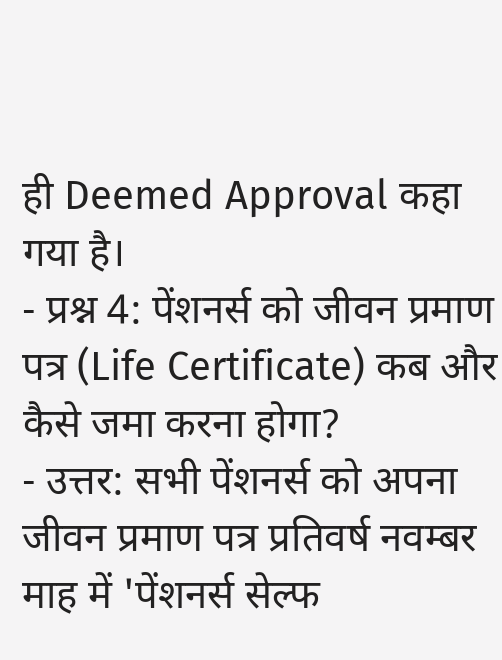ही Deemed Approval कहा गया है।
- प्रश्न 4: पेंशनर्स को जीवन प्रमाण पत्र (Life Certificate) कब और कैसे जमा करना होगा?
- उत्तर: सभी पेंशनर्स को अपना जीवन प्रमाण पत्र प्रतिवर्ष नवम्बर माह में 'पेंशनर्स सेल्फ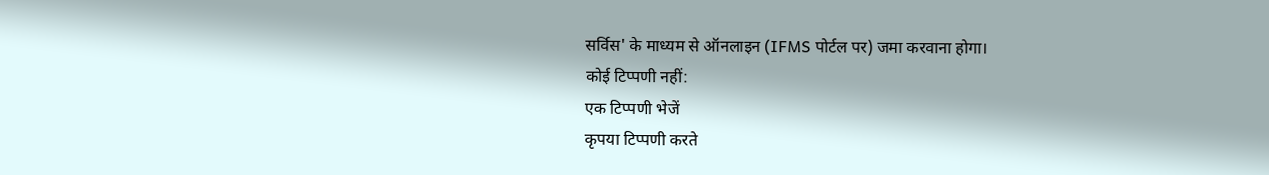सर्विस' के माध्यम से ऑनलाइन (IFMS पोर्टल पर) जमा करवाना होगा।
कोई टिप्पणी नहीं:
एक टिप्पणी भेजें
कृपया टिप्पणी करते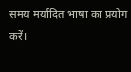समय मर्यादित भाषा का प्रयोग करें।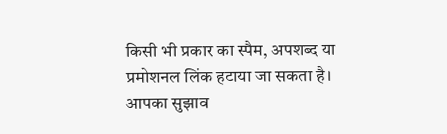किसी भी प्रकार का स्पैम, अपशब्द या प्रमोशनल लिंक हटाया जा सकता है। आपका सुझाव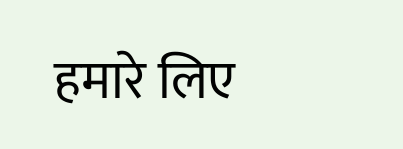हमारे लिए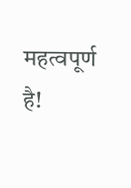महत्वपूर्ण है!